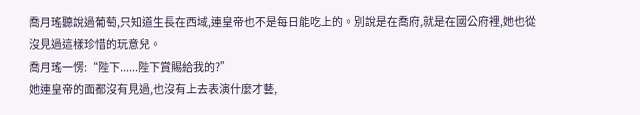喬月瑤聽說過葡萄,只知道生長在西域,連皇帝也不是每日能吃上的。別說是在喬府,就是在國公府裡,她也從沒見過這樣珍惜的玩意兒。
喬月瑤一愣:“陛下......陛下賞賜給我的?”
她連皇帝的面都沒有見過,也沒有上去表演什麼才藝,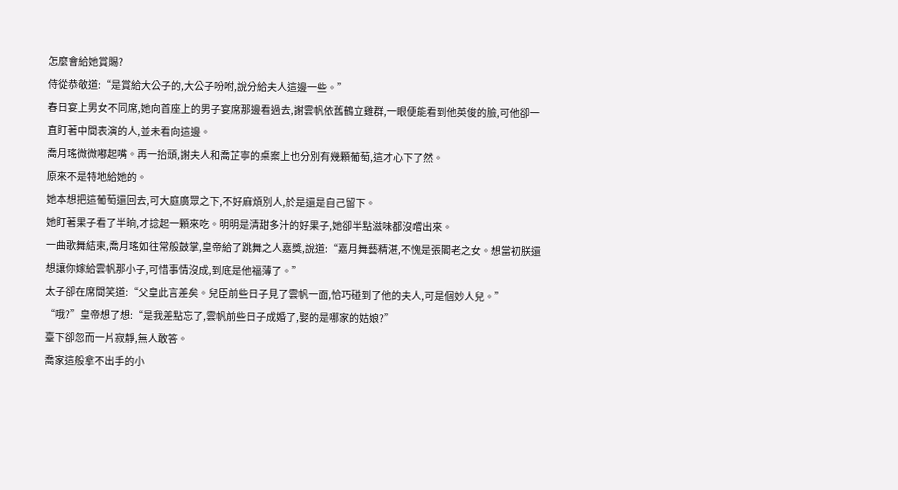怎麼會給她賞賜?
侍從恭敬道:“是賞給大公子的,大公子吩咐,說分給夫人這邊一些。”
春日宴上男女不同席,她向首座上的男子宴席那邊看過去,謝雲帆依舊鶴立雞群,一眼便能看到他英俊的臉,可他卻一直盯著中間表演的人,並未看向這邊。
喬月瑤微微嘟起嘴。再一抬頭,謝夫人和喬芷寧的桌案上也分別有幾顆葡萄,這才心下了然。
原來不是特地給她的。
她本想把這葡萄還回去,可大庭廣眾之下,不好麻煩別人,於是還是自己留下。
她盯著果子看了半晌,才捻起一顆來吃。明明是清甜多汁的好果子,她卻半點滋味都沒嚐出來。
一曲歌舞結束,喬月瑤如往常般鼓掌,皇帝給了跳舞之人嘉獎,說道:“嘉月舞藝精湛,不愧是張閣老之女。想當初朕還想讓你嫁給雲帆那小子,可惜事情沒成,到底是他福薄了。”
太子卻在席間笑道:“父皇此言差矣。兒臣前些日子見了雲帆一面,恰巧碰到了他的夫人,可是個妙人兒。”
“哦?”皇帝想了想:“是我差點忘了,雲帆前些日子成婚了,娶的是哪家的姑娘?”
臺下卻忽而一片寂靜,無人敢答。
喬家這般拿不出手的小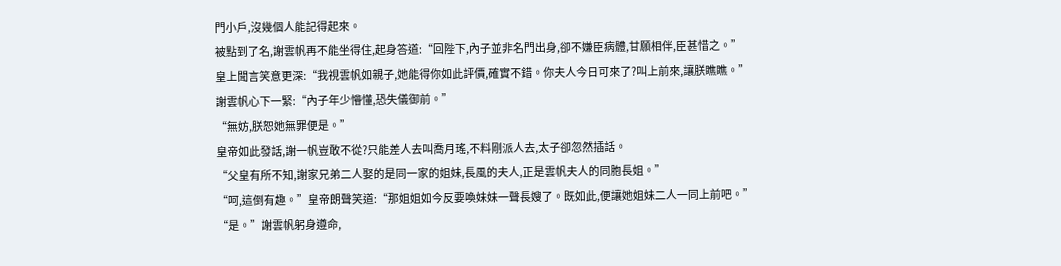門小戶,沒幾個人能記得起來。
被點到了名,謝雲帆再不能坐得住,起身答道:“回陛下,內子並非名門出身,卻不嫌臣病體,甘願相伴,臣甚惜之。”
皇上聞言笑意更深:“我視雲帆如親子,她能得你如此評價,確實不錯。你夫人今日可來了?叫上前來,讓朕瞧瞧。”
謝雲帆心下一緊:“內子年少懵懂,恐失儀御前。”
“無妨,朕恕她無罪便是。”
皇帝如此發話,謝一帆豈敢不從?只能差人去叫喬月瑤,不料剛派人去,太子卻忽然插話。
“父皇有所不知,謝家兄弟二人娶的是同一家的姐妹,長風的夫人,正是雲帆夫人的同胞長姐。”
“呵,這倒有趣。”皇帝朗聲笑道:“那姐姐如今反要喚妹妹一聲長嫂了。既如此,便讓她姐妹二人一同上前吧。”
“是。”謝雲帆躬身遵命,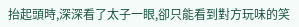抬起頭時,深深看了太子一眼,卻只能看到對方玩味的笑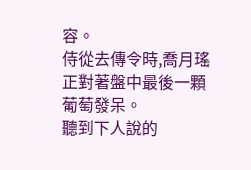容。
侍從去傳令時,喬月瑤正對著盤中最後一顆葡萄發呆。
聽到下人說的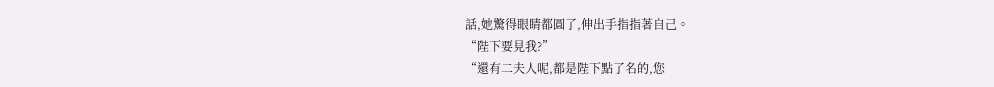話,她驚得眼睛都圓了,伸出手指指著自己。
“陛下要見我?”
“還有二夫人呢,都是陛下點了名的,您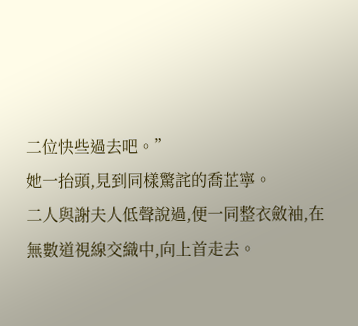二位快些過去吧。”
她一抬頭,見到同樣驚詫的喬芷寧。
二人與謝夫人低聲說過,便一同整衣斂袖,在無數道視線交織中,向上首走去。